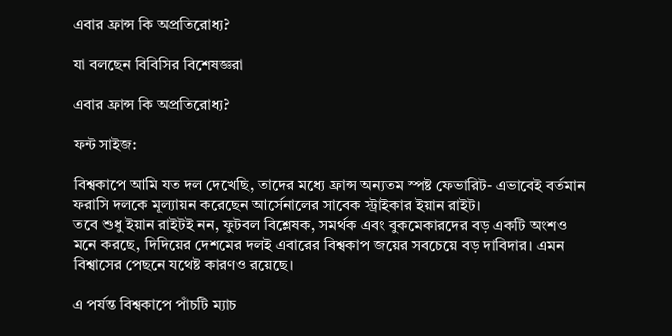এবার ফ্রান্স কি অপ্রতিরোধ্য?

যা বলছেন বিবিসির বিশেষজ্ঞরা

এবার ফ্রান্স কি অপ্রতিরোধ্য?

ফন্ট সাইজ:

বিশ্বকাপে আমি যত দল দেখেছি, তাদের মধ্যে ফ্রান্স অন্যতম স্পষ্ট ফেভারিট- এভাবেই বর্তমান ফরাসি দলকে মূল্যায়ন করেছেন আর্সেনালের সাবেক স্ট্রাইকার ইয়ান রাইট।
তবে শুধু ইয়ান রাইটই নন, ফুটবল বিশ্লেষক, সমর্থক এবং বুকমেকারদের বড় একটি অংশও মনে করছে, দিদিয়ের দেশমের দলই এবারের বিশ্বকাপ জয়ের সবচেয়ে বড় দাবিদার। এমন বিশ্বাসের পেছনে যথেষ্ট কারণও রয়েছে।

এ পর্যন্ত বিশ্বকাপে পাঁচটি ম্যাচ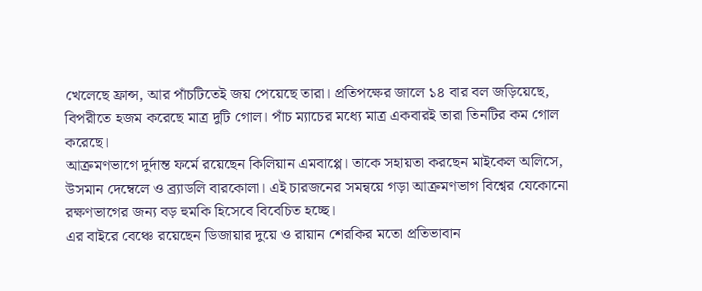খেলেছে ফ্রান্স, আর পাঁচটিতেই জয় পেয়েছে তারা। প্রতিপক্ষের জালে ১৪ বার বল জড়িয়েছে, বিপরীতে হজম করেছে মাত্র দুটি গোল। পাঁচ ম্যাচের মধ্যে মাত্র একবারই তারা তিনটির কম গোল করেছে।
আক্রমণভাগে দুর্দান্ত ফর্মে রয়েছেন কিলিয়ান এমবাপ্পে। তাকে সহায়তা করছেন মাইকেল অলিসে, উসমান দেম্বেলে ও ব্র্যাডলি বারকোলা। এই চারজনের সমন্বয়ে গড়া আক্রমণভাগ বিশ্বের যেকোনো রক্ষণভাগের জন্য বড় হুমকি হিসেবে বিবেচিত হচ্ছে।
এর বাইরে বেঞ্চে রয়েছেন ডিজায়ার দুয়ে ও রায়ান শেরকির মতো প্রতিভাবান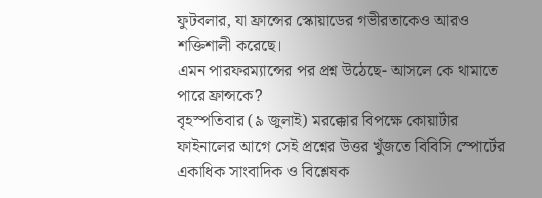ফুটবলার, যা ফ্রান্সের স্কোয়াডের গভীরতাকেও আরও শক্তিশালী করেছে।
এমন পারফরম্যান্সের পর প্রশ্ন উঠেছে- আসলে কে থামাতে পারে ফ্রান্সকে?
বৃহস্পতিবার (৯ জুলাই) মরক্কোর বিপক্ষে কোয়ার্টার ফাইনালের আগে সেই প্রশ্নের উত্তর খুঁজতে বিবিসি স্পোর্টের একাধিক সাংবাদিক ও বিশ্লেষক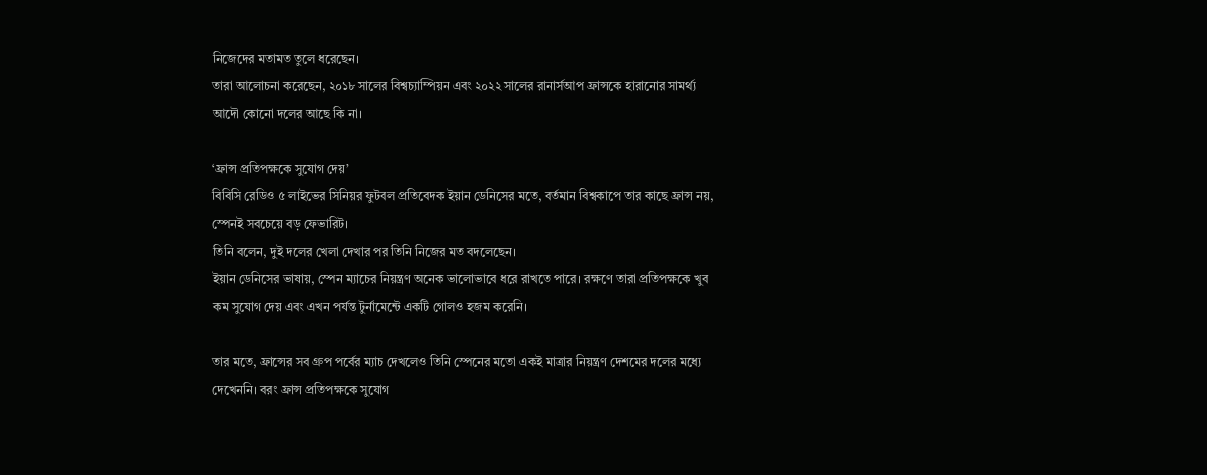নিজেদের মতামত তুলে ধরেছেন।
তারা আলোচনা করেছেন, ২০১৮ সালের বিশ্বচ্যাম্পিয়ন এবং ২০২২ সালের রানার্সআপ ফ্রান্সকে হারানোর সামর্থ্য আদৌ কোনো দলের আছে কি না।

‘ফ্রান্স প্রতিপক্ষকে সুযোগ দেয়’
বিবিসি রেডিও ৫ লাইভের সিনিয়র ফুটবল প্রতিবেদক ইয়ান ডেনিসের মতে, বর্তমান বিশ্বকাপে তার কাছে ফ্রান্স নয়, স্পেনই সবচেয়ে বড় ফেভারিট।
তিনি বলেন, দুই দলের খেলা দেখার পর তিনি নিজের মত বদলেছেন।
ইয়ান ডেনিসের ভাষায়, স্পেন ম্যাচের নিয়ন্ত্রণ অনেক ভালোভাবে ধরে রাখতে পারে। রক্ষণে তারা প্রতিপক্ষকে খুব কম সুযোগ দেয় এবং এখন পর্যন্ত টুর্নামেন্টে একটি গোলও হজম করেনি।

তার মতে, ফ্রান্সের সব গ্রুপ পর্বের ম্যাচ দেখলেও তিনি স্পেনের মতো একই মাত্রার নিয়ন্ত্রণ দেশমের দলের মধ্যে দেখেননি। বরং ফ্রান্স প্রতিপক্ষকে সুযোগ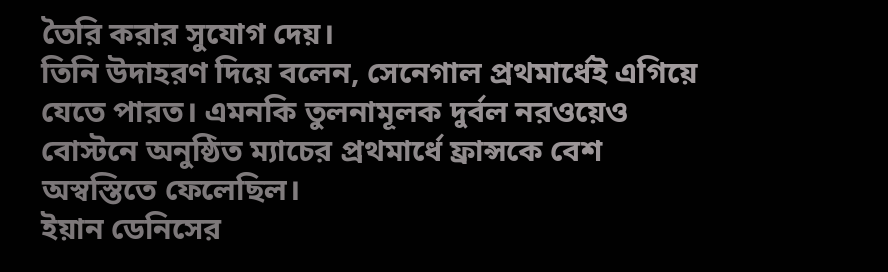তৈরি করার সুযোগ দেয়।
তিনি উদাহরণ দিয়ে বলেন, সেনেগাল প্রথমার্ধেই এগিয়ে যেতে পারত। এমনকি তুলনামূলক দুর্বল নরওয়েও বোস্টনে অনুষ্ঠিত ম্যাচের প্রথমার্ধে ফ্রান্সকে বেশ অস্বস্তিতে ফেলেছিল।
ইয়ান ডেনিসের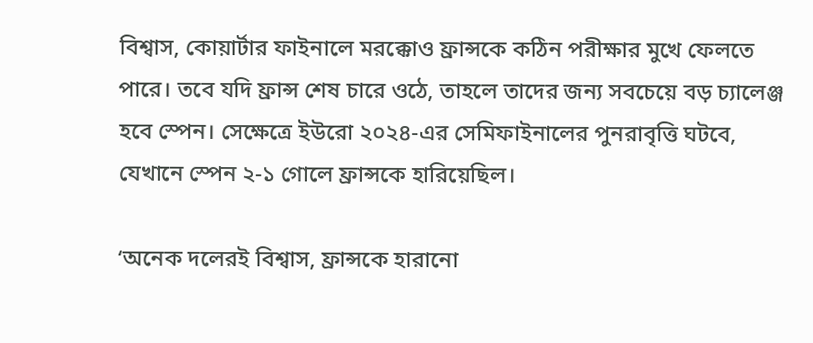বিশ্বাস, কোয়ার্টার ফাইনালে মরক্কোও ফ্রান্সকে কঠিন পরীক্ষার মুখে ফেলতে পারে। তবে যদি ফ্রান্স শেষ চারে ওঠে, তাহলে তাদের জন্য সবচেয়ে বড় চ্যালেঞ্জ হবে স্পেন। সেক্ষেত্রে ইউরো ২০২৪-এর সেমিফাইনালের পুনরাবৃত্তি ঘটবে, যেখানে স্পেন ২-১ গোলে ফ্রান্সকে হারিয়েছিল।

‘অনেক দলেরই বিশ্বাস, ফ্রান্সকে হারানো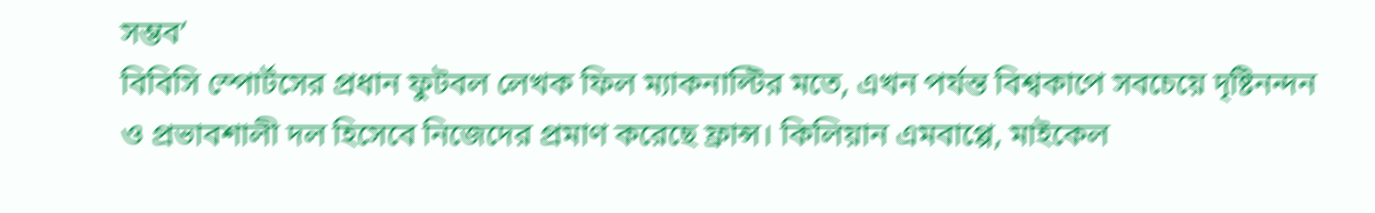সম্ভব’
বিবিসি স্পোর্টসের প্রধান ফুটবল লেখক ফিল ম্যাকনাল্টির মতে, এখন পর্যন্ত বিশ্বকাপে সবচেয়ে দৃষ্টিনন্দন ও প্রভাবশালী দল হিসেবে নিজেদের প্রমাণ করেছে ফ্রান্স। কিলিয়ান এমবাপ্পে, মাইকেল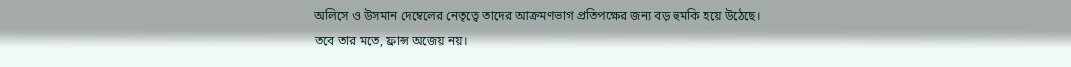অলিসে ও উসমান দেম্বেলের নেতৃত্বে তাদের আক্রমণভাগ প্রতিপক্ষের জন্য বড় হুমকি হয়ে উঠেছে।
তবে তার মতে, ফ্রান্স অজেয় নয়।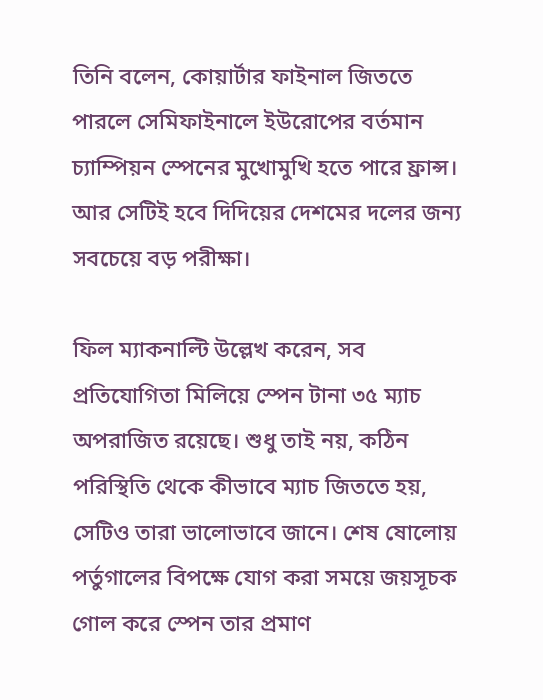তিনি বলেন, কোয়ার্টার ফাইনাল জিততে পারলে সেমিফাইনালে ইউরোপের বর্তমান চ্যাম্পিয়ন স্পেনের মুখোমুখি হতে পারে ফ্রান্স। আর সেটিই হবে দিদিয়ের দেশমের দলের জন্য সবচেয়ে বড় পরীক্ষা।

ফিল ম্যাকনাল্টি উল্লেখ করেন, সব প্রতিযোগিতা মিলিয়ে স্পেন টানা ৩৫ ম্যাচ অপরাজিত রয়েছে। শুধু তাই নয়, কঠিন পরিস্থিতি থেকে কীভাবে ম্যাচ জিততে হয়, সেটিও তারা ভালোভাবে জানে। শেষ ষোলোয় পর্তুগালের বিপক্ষে যোগ করা সময়ে জয়সূচক গোল করে স্পেন তার প্রমাণ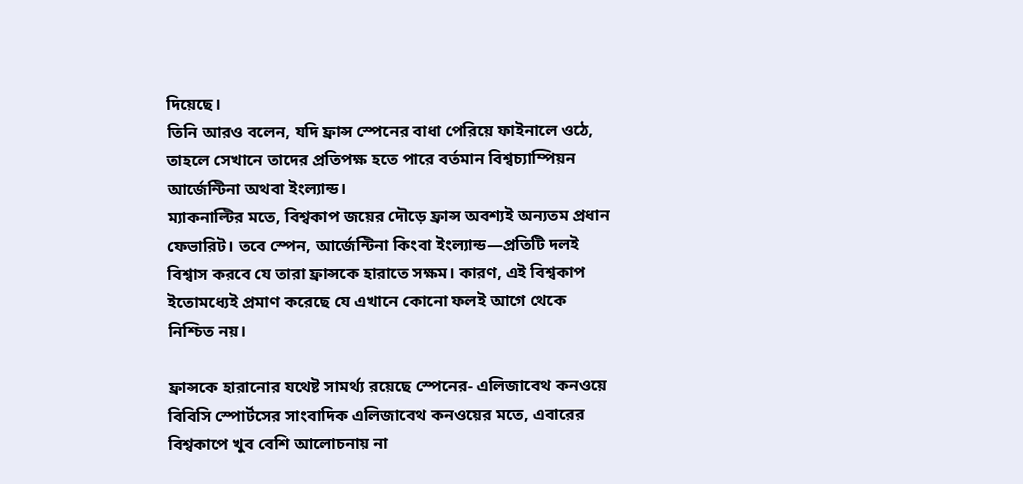দিয়েছে।
তিনি আরও বলেন, যদি ফ্রান্স স্পেনের বাধা পেরিয়ে ফাইনালে ওঠে, তাহলে সেখানে তাদের প্রতিপক্ষ হতে পারে বর্তমান বিশ্বচ্যাম্পিয়ন আর্জেন্টিনা অথবা ইংল্যান্ড।
ম্যাকনাল্টির মতে, বিশ্বকাপ জয়ের দৌড়ে ফ্রান্স অবশ্যই অন্যতম প্রধান ফেভারিট। তবে স্পেন, আর্জেন্টিনা কিংবা ইংল্যান্ড—প্রতিটি দলই বিশ্বাস করবে যে তারা ফ্রান্সকে হারাতে সক্ষম। কারণ, এই বিশ্বকাপ ইতোমধ্যেই প্রমাণ করেছে যে এখানে কোনো ফলই আগে থেকে নিশ্চিত নয়।

ফ্রান্সকে হারানোর যথেষ্ট সামর্থ্য রয়েছে স্পেনের- এলিজাবেথ কনওয়ে
বিবিসি স্পোর্টসের সাংবাদিক এলিজাবেথ কনওয়ের মতে, এবারের বিশ্বকাপে খুব বেশি আলোচনায় না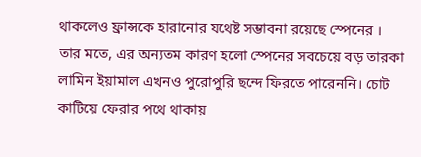থাকলেও ফ্রান্সকে হারানোর যথেষ্ট সম্ভাবনা রয়েছে স্পেনের ।
তার মতে, এর অন্যতম কারণ হলো স্পেনের সবচেয়ে বড় তারকা লামিন ইয়ামাল এখনও পুরোপুরি ছন্দে ফিরতে পারেননি। চোট কাটিয়ে ফেরার পথে থাকায়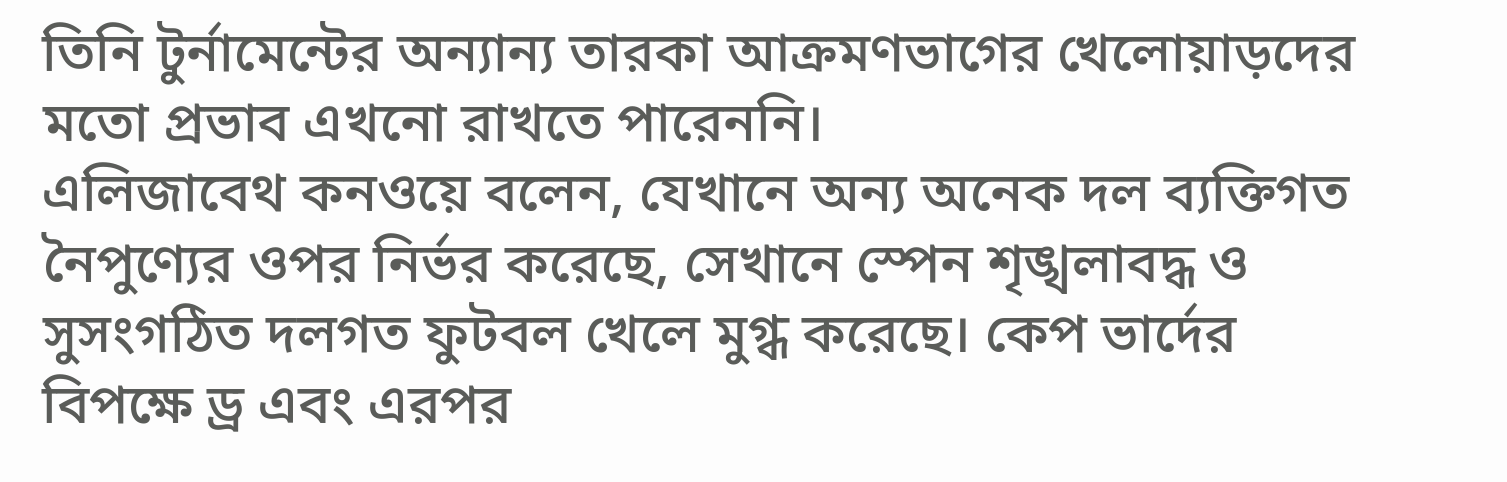তিনি টুর্নামেন্টের অন্যান্য তারকা আক্রমণভাগের খেলোয়াড়দের মতো প্রভাব এখনো রাখতে পারেননি।
এলিজাবেথ কনওয়ে বলেন, যেখানে অন্য অনেক দল ব্যক্তিগত নৈপুণ্যের ওপর নির্ভর করেছে, সেখানে স্পেন শৃঙ্খলাবদ্ধ ও সুসংগঠিত দলগত ফুটবল খেলে মুগ্ধ করেছে। কেপ ভার্দের বিপক্ষে ড্র এবং এরপর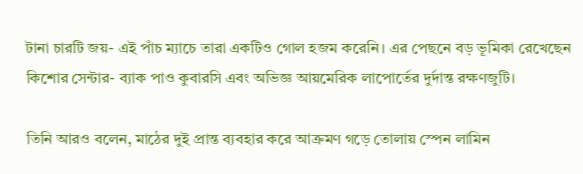টানা চারটি জয়- এই পাঁচ ম্যাচে তারা একটিও গোল হজম করেনি। এর পেছনে বড় ভূমিকা রেখেছেন কিশোর সেন্টার- ব্যাক পাও কুবারসি এবং অভিজ্ঞ আয়মেরিক লাপোর্তের দুর্দান্ত রক্ষণজুটি।

তিনি আরও বলেন, মাঠের দুই প্রান্ত ব্যবহার করে আক্রমণ গড়ে তোলায় স্পেন লামিন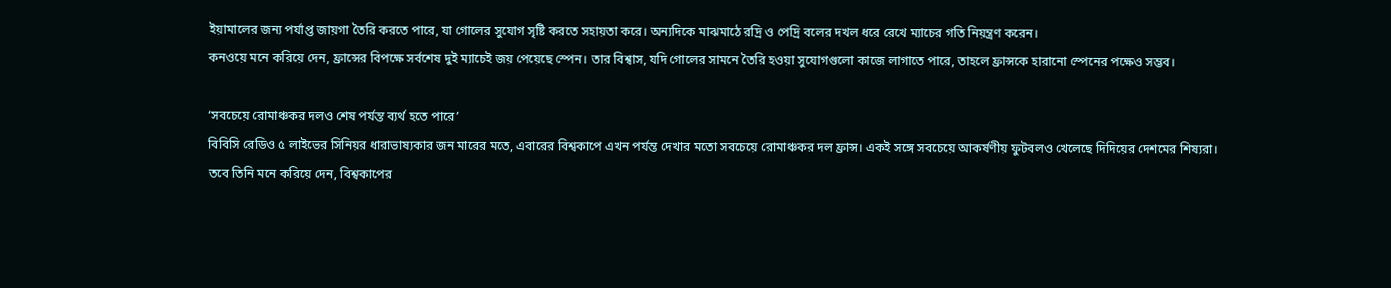ইয়ামালের জন্য পর্যাপ্ত জায়গা তৈরি করতে পারে, যা গোলের সুযোগ সৃষ্টি করতে সহায়তা করে। অন্যদিকে মাঝমাঠে রদ্রি ও পেদ্রি বলের দখল ধরে রেখে ম্যাচের গতি নিয়ন্ত্রণ করেন।
কনওয়ে মনে করিয়ে দেন, ফ্রান্সের বিপক্ষে সর্বশেষ দুই ম্যাচেই জয় পেয়েছে স্পেন। তার বিশ্বাস, যদি গোলের সামনে তৈরি হওয়া সুযোগগুলো কাজে লাগাতে পারে, তাহলে ফ্রান্সকে হারানো স্পেনের পক্ষেও সম্ভব।

‘সবচেয়ে রোমাঞ্চকর দলও শেষ পর্যন্ত ব্যর্থ হতে পারে’
বিবিসি রেডিও ৫ লাইভের সিনিয়র ধারাভাষ্যকার জন মারের মতে, এবারের বিশ্বকাপে এখন পর্যন্ত দেখার মতো সবচেয়ে রোমাঞ্চকর দল ফ্রান্স। একই সঙ্গে সবচেয়ে আকর্ষণীয় ফুটবলও খেলেছে দিদিয়ের দেশমের শিষ্যরা।
তবে তিনি মনে করিয়ে দেন, বিশ্বকাপের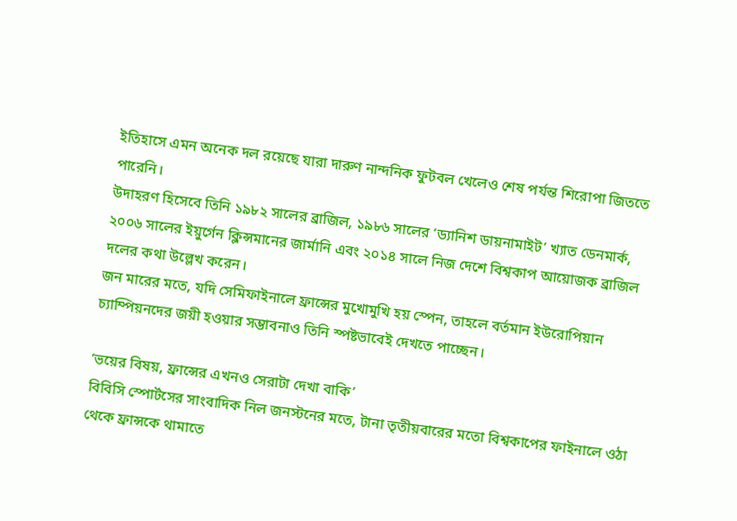ইতিহাসে এমন অনেক দল রয়েছে যারা দারুণ নান্দনিক ফুটবল খেলেও শেষ পর্যন্ত শিরোপা জিততে পারেনি।
উদাহরণ হিসেবে তিনি ১৯৮২ সালের ব্রাজিল, ১৯৮৬ সালের ‘ড্যানিশ ডায়নামাইট’ খ্যাত ডেনমার্ক, ২০০৬ সালের ইয়ুর্গেন ক্লিন্সমানের জার্মানি এবং ২০১৪ সালে নিজ দেশে বিশ্বকাপ আয়োজক ব্রাজিল দলের কথা উল্লেখ করেন।
জন মারের মতে, যদি সেমিফাইনালে ফ্রান্সের মুখোমুখি হয় স্পেন, তাহলে বর্তমান ইউরোপিয়ান চ্যাম্পিয়নদের জয়ী হওয়ার সম্ভাবনাও তিনি স্পষ্টভাবেই দেখতে পাচ্ছেন।

‘ভয়ের বিষয়, ফ্রান্সের এখনও সেরাটা দেখা বাকি’
বিবিসি স্পোর্টসের সাংবাদিক নিল জনস্টনের মতে, টানা তৃতীয়বারের মতো বিশ্বকাপের ফাইনালে ওঠা থেকে ফ্রান্সকে থামাতে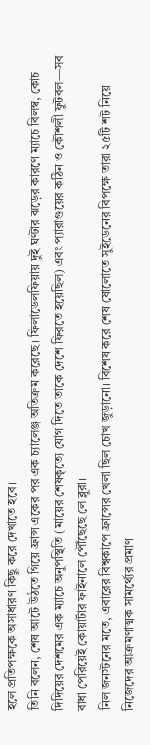হলে প্রতিপক্ষকে অসাধারণ কিছু করে দেখাতে হবে।
তিনি বলেন, শেষ আটে উঠতে গিয়ে ফ্রান্স একের পর এক চ্যালেঞ্জ অতিক্রম করেছে। ফিলাডেলফিয়ায় দুই ঘণ্টার ঝড়ের কারণে ম্যাচে বিলম্ব, কোচ দিদিয়ের দেশমের এক ম্যাচে অনুপস্থিতি (মায়ের শেষকৃত্যে যোগ দিতে তাকে দেশে ফিরতে হয়েছিল) এবং প্যারাগুয়ের কঠিন ও কৌশলী ফুটবল—সব বাধা পেরিয়েই কোয়ার্টার ফাইনালে পৌঁছেছে লে ব্লুরা।
নিল জনস্টনের মতে, এবারের বিশ্বকাপে ফ্রান্সের খেলা ছিল চোখ জুড়ানো। বিশেষ করে শেষ ষোলোতে সুইডেনের বিপক্ষে তারা ২৫টি শট নিয়ে নিজেদের আক্রমণাত্মক সামর্থ্যের প্রমাণ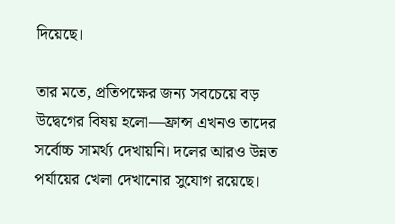দিয়েছে।

তার মতে, প্রতিপক্ষের জন্য সবচেয়ে বড় উদ্বেগের বিষয় হলো—ফ্রান্স এখনও তাদের সর্বোচ্চ সামর্থ্য দেখায়নি। দলের আরও উন্নত পর্যায়ের খেলা দেখানোর সুযোগ রয়েছে।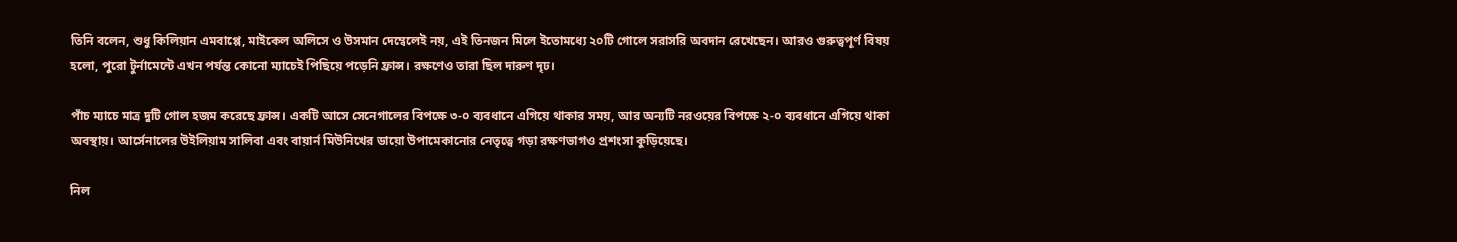তিনি বলেন, শুধু কিলিয়ান এমবাপ্পে, মাইকেল অলিসে ও উসমান দেম্বেলেই নয়, এই তিনজন মিলে ইতোমধ্যে ২০টি গোলে সরাসরি অবদান রেখেছেন। আরও গুরুত্বপূর্ণ বিষয় হলো, পুরো টুর্নামেন্টে এখন পর্যন্ত কোনো ম্যাচেই পিছিয়ে পড়েনি ফ্রান্স। রক্ষণেও তারা ছিল দারুণ দৃঢ।

পাঁচ ম্যাচে মাত্র দুটি গোল হজম করেছে ফ্রান্স। একটি আসে সেনেগালের বিপক্ষে ৩-০ ব্যবধানে এগিয়ে থাকার সময়, আর অন্যটি নরওয়ের বিপক্ষে ২-০ ব্যবধানে এগিয়ে থাকা অবস্থায়। আর্সেনালের উইলিয়াম সালিবা এবং বায়ার্ন মিউনিখের ডায়ো উপামেকানোর নেতৃত্বে গড়া রক্ষণভাগও প্রশংসা কুড়িয়েছে।

নিল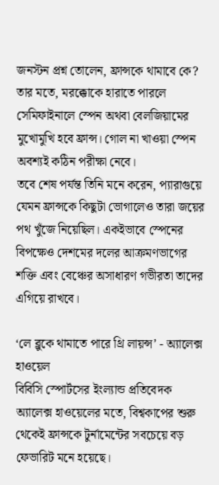জনস্টন প্রশ্ন তোলেন, ফ্রান্সকে থামাবে কে?
তার মতে, মরক্কোকে হারাতে পারলে সেমিফাইনালে স্পেন অথবা বেলজিয়ামের মুখোমুখি হবে ফ্রান্স। গোল না খাওয়া স্পেন অবশ্যই কঠিন পরীক্ষা নেবে।
তবে শেষ পর্যন্ত তিনি মনে করেন, প্যারাগুয়ে যেমন ফ্রান্সকে কিছুটা ভোগালেও তারা জয়ের পথ খুঁজে নিয়েছিল। একইভাবে স্পেনের বিপক্ষেও দেশমের দলের আক্রমণভাগের শক্তি এবং বেঞ্চের অসাধারণ গভীরতা তাদের এগিয়ে রাখবে।

‘লে ব্লুকে থামাতে পারে থ্রি লায়ন্স’ - অ্যালেক্স হাওয়েল
বিবিসি স্পোর্টসের ইংল্যান্ড প্রতিবেদক অ্যালেক্স হাওয়েলের মতে, বিশ্বকাপের শুরু থেকেই ফ্রান্সকে টুর্নামেন্টের সবচেয়ে বড় ফেভারিট মনে হয়েছে।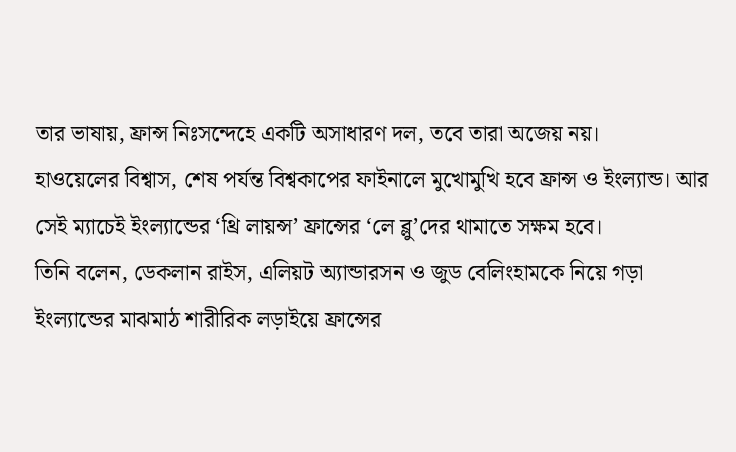তার ভাষায়, ফ্রান্স নিঃসন্দেহে একটি অসাধারণ দল, তবে তারা অজেয় নয়।
হাওয়েলের বিশ্বাস, শেষ পর্যন্ত বিশ্বকাপের ফাইনালে মুখোমুখি হবে ফ্রান্স ও ইংল্যান্ড। আর সেই ম্যাচেই ইংল্যান্ডের ‘থ্রি লায়ন্স’ ফ্রান্সের ‘লে ব্লু’দের থামাতে সক্ষম হবে।
তিনি বলেন, ডেকলান রাইস, এলিয়ট অ্যান্ডারসন ও জুড বেলিংহামকে নিয়ে গড়া ইংল্যান্ডের মাঝমাঠ শারীরিক লড়াইয়ে ফ্রান্সের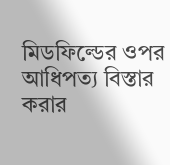মিডফিল্ডের ওপর আধিপত্য বিস্তার করার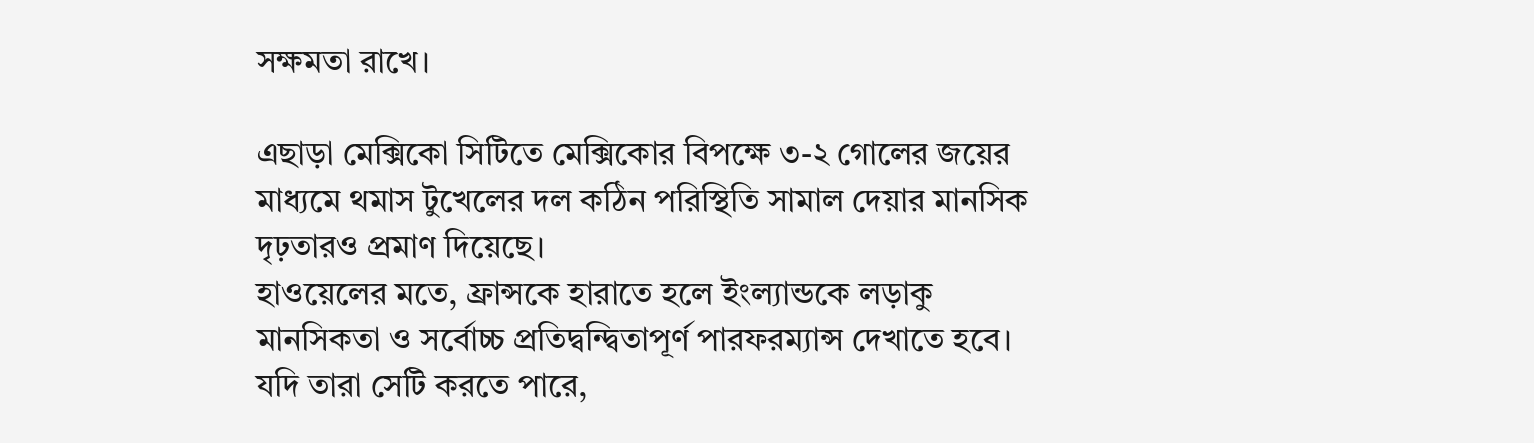সক্ষমতা রাখে।

এছাড়া মেক্সিকো সিটিতে মেক্সিকোর বিপক্ষে ৩-২ গোলের জয়ের মাধ্যমে থমাস টুখেলের দল কঠিন পরিস্থিতি সামাল দেয়ার মানসিক দৃঢ়তারও প্রমাণ দিয়েছে।
হাওয়েলের মতে, ফ্রান্সকে হারাতে হলে ইংল্যান্ডকে লড়াকু মানসিকতা ও সর্বোচ্চ প্রতিদ্বন্দ্বিতাপূর্ণ পারফরম্যান্স দেখাতে হবে। যদি তারা সেটি করতে পারে,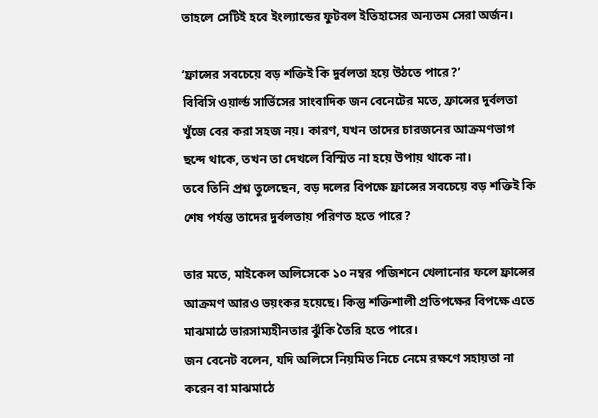তাহলে সেটিই হবে ইংল্যান্ডের ফুটবল ইতিহাসের অন্যতম সেরা অর্জন।

‘ফ্রান্সের সবচেয়ে বড় শক্তিই কি দুর্বলতা হয়ে উঠতে পারে?’
বিবিসি ওয়ার্ল্ড সার্ভিসের সাংবাদিক জন বেনেটের মতে, ফ্রান্সের দুর্বলতা খুঁজে বের করা সহজ নয়। কারণ, যখন তাদের চারজনের আক্রমণভাগ ছন্দে থাকে, তখন তা দেখলে বিস্মিত না হয়ে উপায় থাকে না।
তবে তিনি প্রশ্ন তুলেছেন, বড় দলের বিপক্ষে ফ্রান্সের সবচেয়ে বড় শক্তিই কি শেষ পর্যন্ত তাদের দুর্বলতায় পরিণত হতে পারে?

তার মতে, মাইকেল অলিসেকে ১০ নম্বর পজিশনে খেলানোর ফলে ফ্রান্সের আক্রমণ আরও ভয়ংকর হয়েছে। কিন্তু শক্তিশালী প্রতিপক্ষের বিপক্ষে এতে মাঝমাঠে ভারসাম্যহীনতার ঝুঁকি তৈরি হতে পারে।
জন বেনেট বলেন, যদি অলিসে নিয়মিত নিচে নেমে রক্ষণে সহায়তা না করেন বা মাঝমাঠে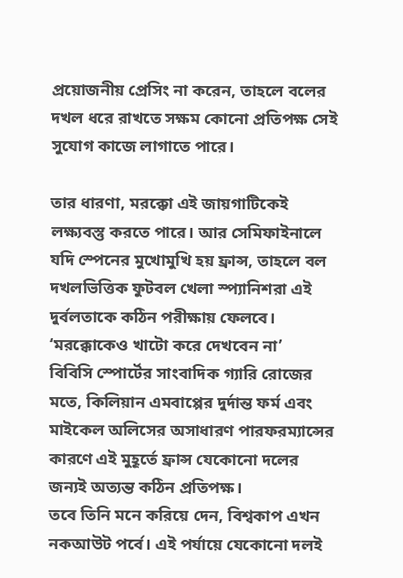প্রয়োজনীয় প্রেসিং না করেন, তাহলে বলের দখল ধরে রাখতে সক্ষম কোনো প্রতিপক্ষ সেই সুযোগ কাজে লাগাতে পারে।

তার ধারণা, মরক্কো এই জায়গাটিকেই লক্ষ্যবস্তু করতে পারে। আর সেমিফাইনালে যদি স্পেনের মুখোমুখি হয় ফ্রান্স, তাহলে বল দখলভিত্তিক ফুটবল খেলা স্প্যানিশরা এই দুর্বলতাকে কঠিন পরীক্ষায় ফেলবে।
‘মরক্কোকেও খাটো করে দেখবেন না’
বিবিসি স্পোর্টের সাংবাদিক গ্যারি রোজের মতে, কিলিয়ান এমবাপ্পের দুর্দান্ত ফর্ম এবং মাইকেল অলিসের অসাধারণ পারফরম্যান্সের কারণে এই মুহূর্তে ফ্রান্স যেকোনো দলের জন্যই অত্যন্ত কঠিন প্রতিপক্ষ।
তবে তিনি মনে করিয়ে দেন, বিশ্বকাপ এখন নকআউট পর্বে। এই পর্যায়ে যেকোনো দলই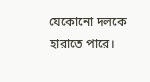যেকোনো দলকে হারাতে পারে।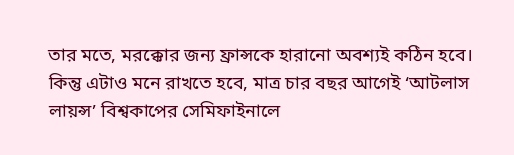তার মতে, মরক্কোর জন্য ফ্রান্সকে হারানো অবশ্যই কঠিন হবে। কিন্তু এটাও মনে রাখতে হবে, মাত্র চার বছর আগেই ‘আটলাস লায়ন্স’ বিশ্বকাপের সেমিফাইনালে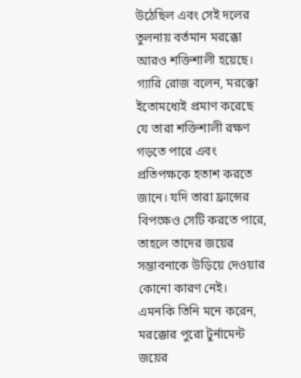উঠেছিল এবং সেই দলের তুলনায় বর্তমান মরক্কো আরও শক্তিশালী হয়েছে।
গ্যারি রোজ বলেন, মরক্কো ইতোমধ্যেই প্রমাণ করেছে যে তারা শক্তিশালী রক্ষণ গড়তে পারে এবং প্রতিপক্ষকে হতাশ করতে জানে। যদি তারা ফ্রান্সের বিপক্ষেও সেটি করতে পারে, তাহলে তাদের জয়ের সম্ভাবনাকে উড়িয়ে দেওয়ার কোনো কারণ নেই।
এমনকি তিনি মনে করেন, মরক্কোর পুরো টুর্নামেন্ট জয়ের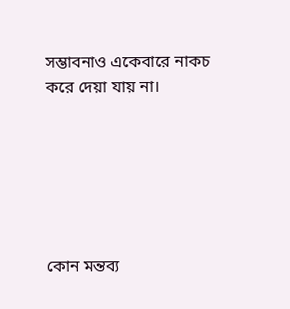সম্ভাবনাও একেবারে নাকচ করে দেয়া যায় না।






কোন মন্তব্য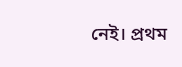নেই। প্রথম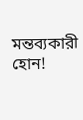মন্তব্যকারী হোন!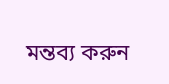মন্তব্য করুন